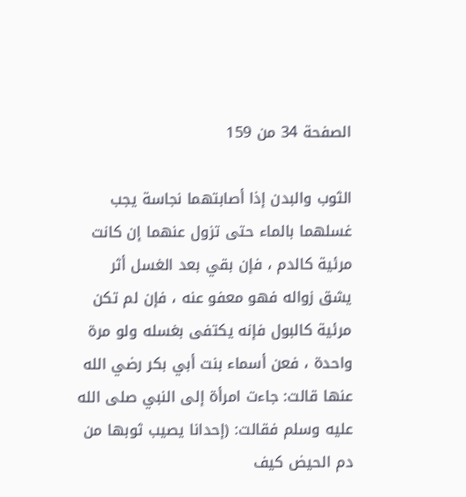الصفحة 34 من 159

الثوب والبدن إذا أصابتهما نجاسة يجب غسلهما بالماء حتى تزول عنهما إن كانت مرئية كالدم ، فإن بقي بعد الغسل أثر يشق زواله فهو معفو عنه ، فإن لم تكن مرئية كالبول فإنه يكتفى بغسله ولو مرة واحدة ، فعن أسماء بنت أبي بكر رضي الله عنها قالت: جاءت امرأة إلى النبي صلى الله عليه وسلم فقالت: (إحدانا يصيب ثوبها من دم الحيض كيف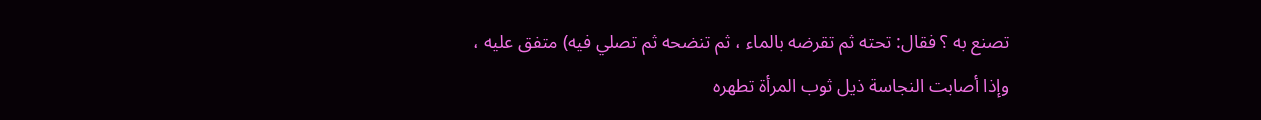تصنع به ؟ فقال: تحته ثم تقرضه بالماء ، ثم تنضحه ثم تصلي فيه) متفق عليه ، وإذا أصابت النجاسة ذيل ثوب المرأة تطهره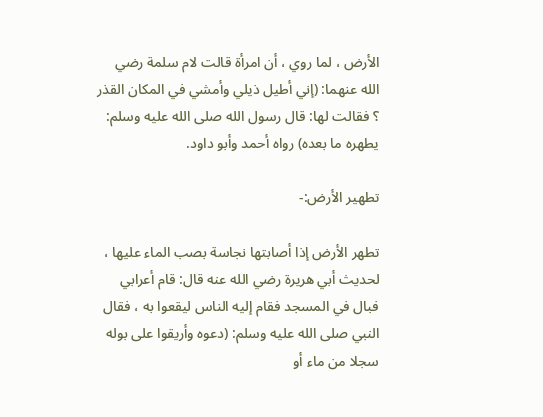الأرض ، لما روي ، أن امرأة قالت لام سلمة رضي الله عنهما: (إني أطيل ذيلي وأمشي في المكان القذر ؟ فقالت لها: قال رسول الله صلى الله عليه وسلم: يطهره ما بعده) رواه أحمد وأبو داود.

تطهير الأرض:-

تطهر الأرض إذا أصابتها نجاسة بصب الماء عليها ، لحديث أبي هريرة رضي الله عنه قال: قام أعرابي فبال في المسجد فقام إليه الناس ليقعوا به ، فقال النبي صلى الله عليه وسلم: (دعوه وأريقوا على بوله سجلا من ماء أو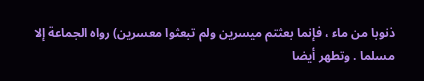ذنوبا من ماء ، فإنما بعثتم ميسرين ولم تبعثوا معسرين) رواه الجماعة إلا مسلما . وتطهر أيضا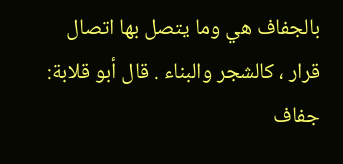بالجفاف هي وما يتصل بها اتصال قرار ، كالشجر والبناء . قال أبو قلابة: جفاف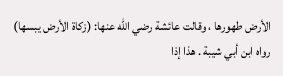الأرض طهورها ، وقالت عائشة رضي الله عنها: (زكاة الأرض يبسها) رواه ابن أبي شيبة . هذا إذا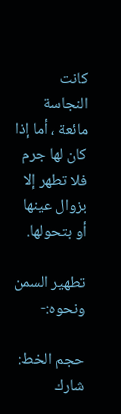كانت النجاسة مائعة ، أما إذا كان لها جرم فلا تطهر إلا بزوال عينها أو بتحولها.

تطهير السمن ونحوه:-

حجم الخط:
شارك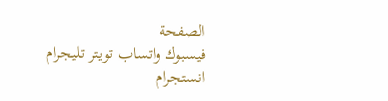الصفحة
فيسبوك واتساب تويتر تليجرام انستجرام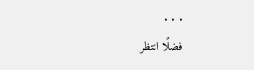. . .
فضلًا انتظر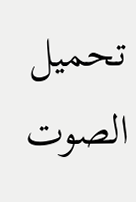تحميل الصوت